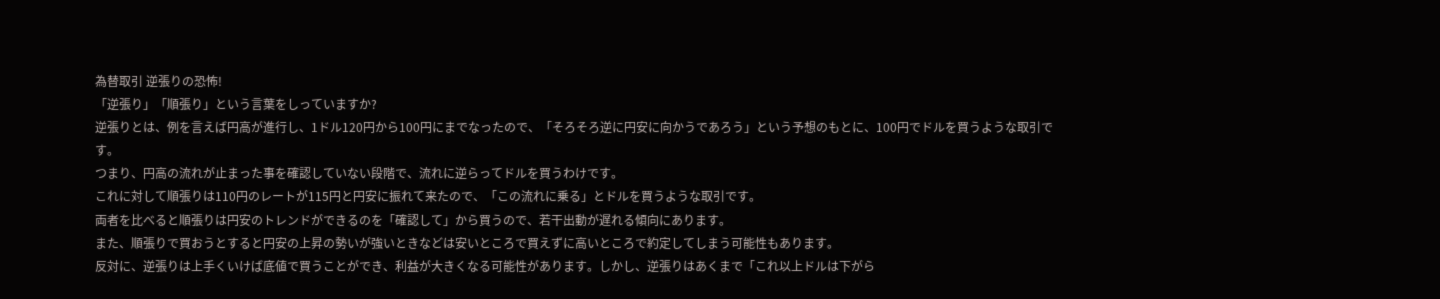為替取引 逆張りの恐怖!
「逆張り」「順張り」という言葉をしっていますか?
逆張りとは、例を言えば円高が進行し、1ドル120円から100円にまでなったので、「そろそろ逆に円安に向かうであろう」という予想のもとに、100円でドルを買うような取引です。
つまり、円高の流れが止まった事を確認していない段階で、流れに逆らってドルを買うわけです。
これに対して順張りは110円のレートが115円と円安に振れて来たので、「この流れに乗る」とドルを買うような取引です。
両者を比べると順張りは円安のトレンドができるのを「確認して」から買うので、若干出動が遅れる傾向にあります。
また、順張りで買おうとすると円安の上昇の勢いが強いときなどは安いところで買えずに高いところで約定してしまう可能性もあります。
反対に、逆張りは上手くいけば底値で買うことができ、利益が大きくなる可能性があります。しかし、逆張りはあくまで「これ以上ドルは下がら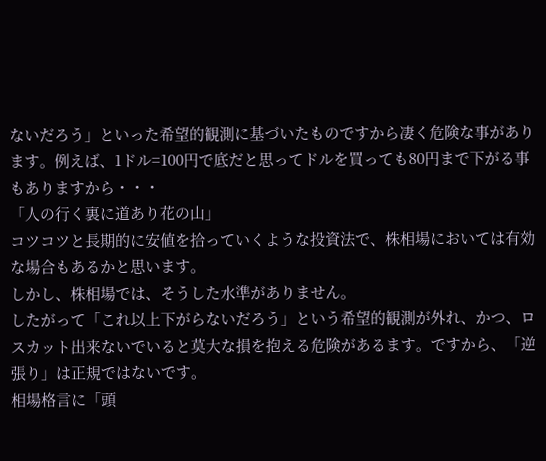ないだろう」といった希望的観測に基づいたものですから凄く危険な事があります。例えば、1ドル=100円で底だと思ってドルを買っても80円まで下がる事もありますから・・・
「人の行く裏に道あり花の山」
コツコツと長期的に安値を拾っていくような投資法で、株相場においては有効な場合もあるかと思います。
しかし、株相場では、そうした水準がありません。
したがって「これ以上下がらないだろう」という希望的観測が外れ、かつ、ロスカット出来ないでいると莫大な損を抱える危険があるます。ですから、「逆張り」は正規ではないです。
相場格言に「頭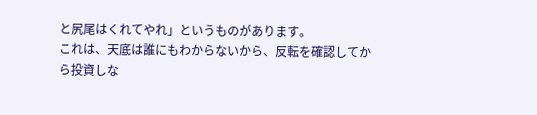と尻尾はくれてやれ」というものがあります。
これは、天底は誰にもわからないから、反転を確認してから投資しな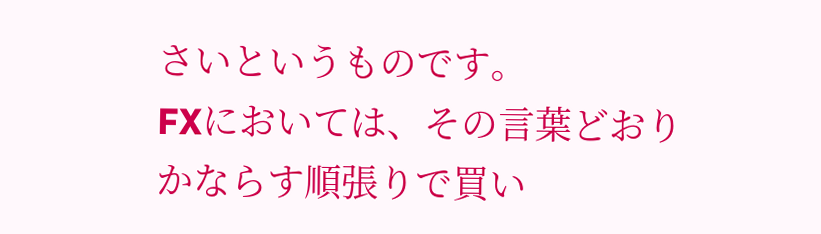さいというものです。
FXにおいては、その言葉どおりかならす順張りで買い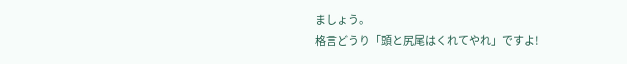ましょう。
格言どうり「頭と尻尾はくれてやれ」ですよ!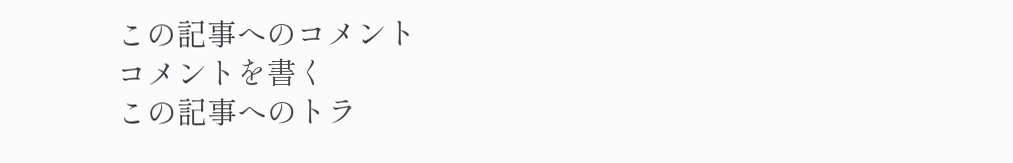この記事へのコメント
コメントを書く
この記事へのトラ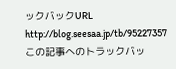ックバックURL
http://blog.seesaa.jp/tb/95227357
この記事へのトラックバッ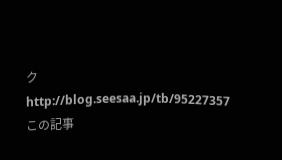ク
http://blog.seesaa.jp/tb/95227357
この記事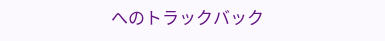へのトラックバック